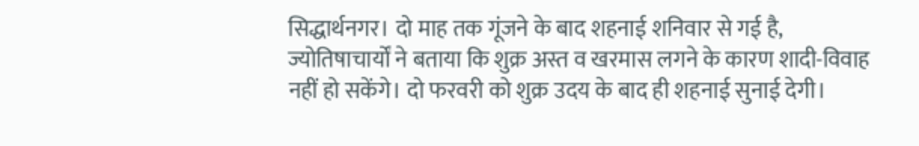सिद्धार्थनगर। दो माह तक गूंजने के बाद शहनाई शनिवार से गई है, ज्योतिषाचार्यों ने बताया कि शुक्र अस्त व खरमास लगने के कारण शादी-विवाह नहीं हो सकेंगे। दो फरवरी को शुक्र उदय के बाद ही शहनाई सुनाई देगी।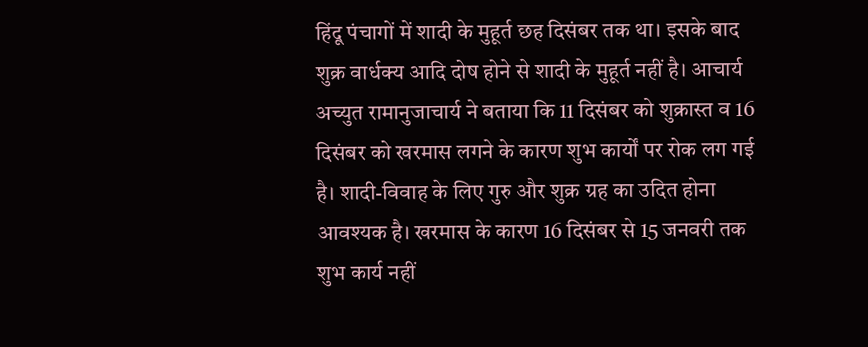हिंदू पंचागों में शादी के मुहूर्त छह दिसंबर तक था। इसके बाद शुक्र वार्धक्य आदि दोष होने से शादी के मुहूर्त नहीं है। आचार्य अच्युत रामानुजाचार्य ने बताया कि 11 दिसंबर को शुक्रास्त व 16 दिसंबर को खरमास लगने के कारण शुभ कार्यों पर रोक लग गई है। शादी-विवाह के लिए गुरु और शुक्र ग्रह का उदित होना आवश्यक है। खरमास के कारण 16 दिसंबर से 15 जनवरी तक शुभ कार्य नहीं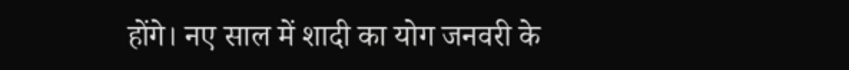होंगे। नए साल में शादी का योग जनवरी के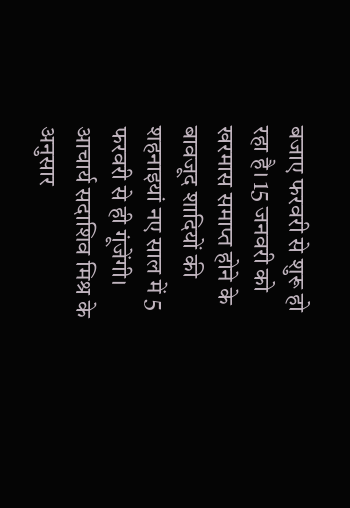बजाए फरवरी से शुरू हो रहा है। 15 जनवरी को खरमास समाप्त होने के बावजूद शादियों की शहनाइयां नए साल में 5 फरवरी से ही गूंजेंगी।
आचार्य सदाशिव मिश्र के अनुसार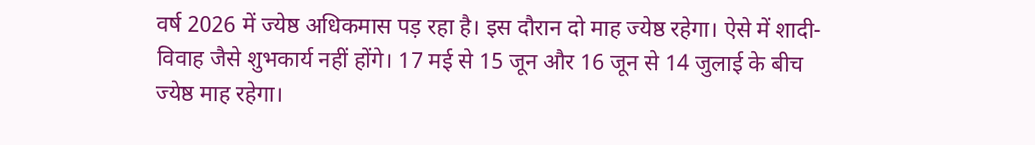वर्ष 2026 में ज्येष्ठ अधिकमास पड़ रहा है। इस दौरान दो माह ज्येष्ठ रहेगा। ऐसे में शादी-विवाह जैसे शुभकार्य नहीं होंगे। 17 मई से 15 जून और 16 जून से 14 जुलाई के बीच ज्येष्ठ माह रहेगा।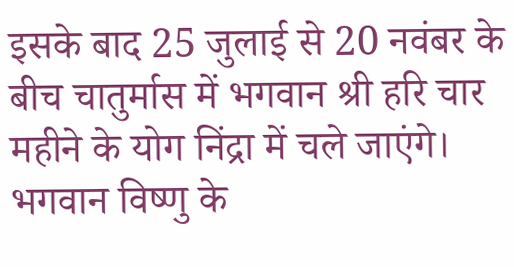इसके बाद 25 जुलाई से 20 नवंबर के बीच चातुर्मास में भगवान श्री हरि चार महीने के योग निंद्रा में चले जाएंगे। भगवान विष्णु के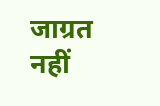जाग्रत नहीं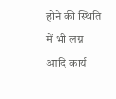होने की स्थिति में भी लग्न आदि कार्य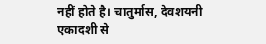नहीं होते है। चातुर्मास, देवशयनी एकादशी से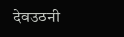देवउठनी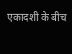एकादशी के बीच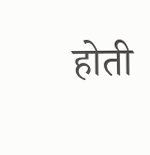होती